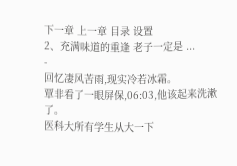下一章 上一章 目录 设置
2、充满味道的重逢 老子一定是 ...
-
回忆凄风苦雨,现实冷若冰霜。
覃非看了一眼屏保,06:03,他该起来洗漱了。
医科大所有学生从大一下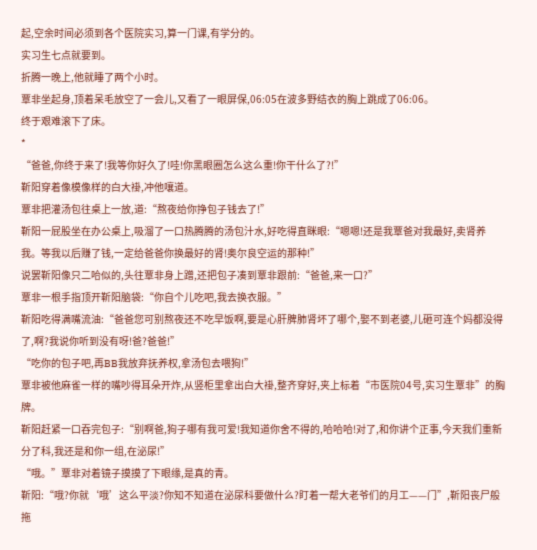起,空余时间必须到各个医院实习,算一门课,有学分的。
实习生七点就要到。
折腾一晚上,他就睡了两个小时。
覃非坐起身,顶着呆毛放空了一会儿,又看了一眼屏保,06:05在波多野结衣的胸上跳成了06:06。
终于艰难滚下了床。
*
“爸爸,你终于来了!我等你好久了!哇!你黑眼圈怎么这么重!你干什么了?!”
靳阳穿着像模像样的白大褂,冲他嚷道。
覃非把灌汤包往桌上一放,道:“熬夜给你挣包子钱去了!”
靳阳一屁股坐在办公桌上,吸溜了一口热腾腾的汤包汁水,好吃得直眯眼:“嗯嗯!还是我覃爸对我最好,卖肾养我。等我以后赚了钱,一定给爸爸你换最好的肾!奥尔良空运的那种!”
说罢靳阳像只二哈似的,头往覃非身上蹭,还把包子凑到覃非跟前:“爸爸,来一口?”
覃非一根手指顶开靳阳脑袋:“你自个儿吃吧,我去换衣服。”
靳阳吃得满嘴流油:“爸爸您可别熬夜还不吃早饭啊,要是心肝脾肺肾坏了哪个,娶不到老婆,儿砸可连个妈都没得了,啊?我说你听到没有呀!爸?爸爸!”
“吃你的包子吧,再BB我放弃抚养权,拿汤包去喂狗!”
覃非被他麻雀一样的嘴吵得耳朵开炸,从竖柜里拿出白大褂,整齐穿好,夹上标着“市医院04号,实习生覃非”的胸牌。
靳阳赶紧一口吞完包子:“别啊爸,狗子哪有我可爱!我知道你舍不得的,哈哈哈!对了,和你讲个正事,今天我们重新分了科,我还是和你一组,在泌尿!”
“哦。”覃非对着镜子摸摸了下眼缘,是真的青。
靳阳:“哦?你就‘哦’这么平淡?你知不知道在泌尿科要做什么?盯着一帮大老爷们的月工——门”,靳阳丧尸般拖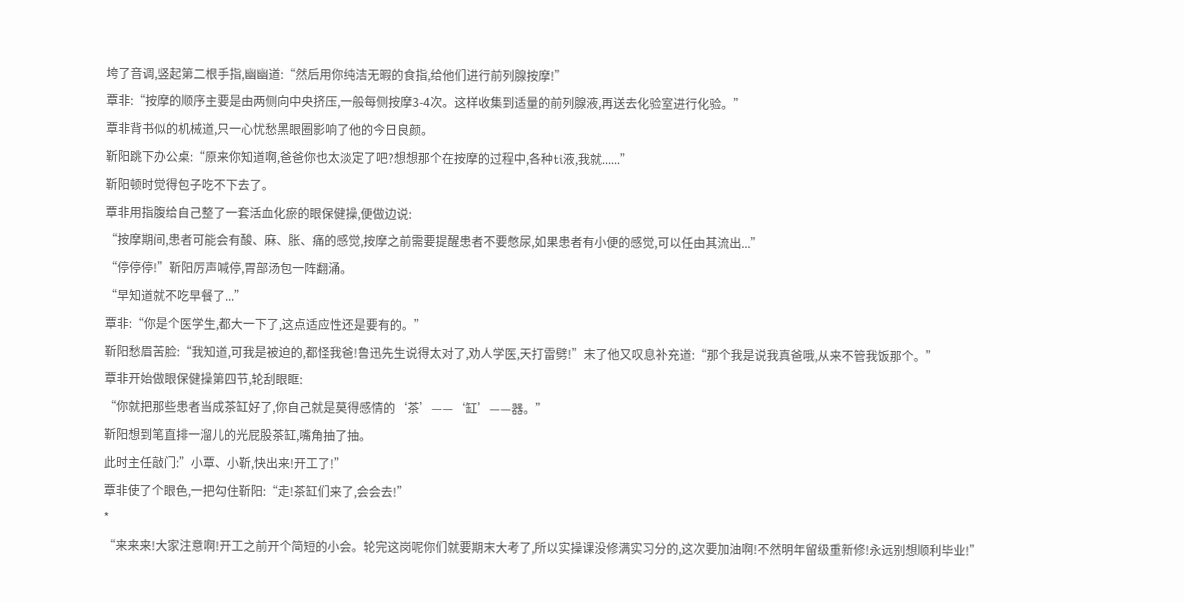垮了音调,竖起第二根手指,幽幽道:“然后用你纯洁无暇的食指,给他们进行前列腺按摩!”
覃非:“按摩的顺序主要是由两侧向中央挤压,一般每侧按摩3-4次。这样收集到适量的前列腺液,再送去化验室进行化验。”
覃非背书似的机械道,只一心忧愁黑眼圈影响了他的今日良颜。
靳阳跳下办公桌:“原来你知道啊,爸爸你也太淡定了吧?想想那个在按摩的过程中,各种ti液,我就......”
靳阳顿时觉得包子吃不下去了。
覃非用指腹给自己整了一套活血化瘀的眼保健操,便做边说:
“按摩期间,患者可能会有酸、麻、胀、痛的感觉,按摩之前需要提醒患者不要憋尿,如果患者有小便的感觉,可以任由其流出...”
“停停停!”靳阳厉声喊停,胃部汤包一阵翻涌。
“早知道就不吃早餐了...”
覃非:“你是个医学生,都大一下了,这点适应性还是要有的。”
靳阳愁眉苦脸:“我知道,可我是被迫的,都怪我爸!鲁迅先生说得太对了,劝人学医,天打雷劈!”末了他又叹息补充道:“那个我是说我真爸哦,从来不管我饭那个。”
覃非开始做眼保健操第四节,轮刮眼眶:
“你就把那些患者当成茶缸好了,你自己就是莫得感情的‘茶’——‘缸’——器。”
靳阳想到笔直排一溜儿的光屁股茶缸,嘴角抽了抽。
此时主任敲门:”小覃、小靳,快出来!开工了!”
覃非使了个眼色,一把勾住靳阳:“走!茶缸们来了,会会去!”
*
“来来来!大家注意啊!开工之前开个简短的小会。轮完这岗呢你们就要期末大考了,所以实操课没修满实习分的,这次要加油啊!不然明年留级重新修!永远别想顺利毕业!”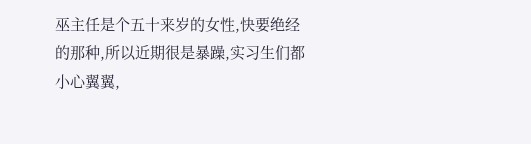巫主任是个五十来岁的女性,快要绝经的那种,所以近期很是暴躁,实习生们都小心翼翼,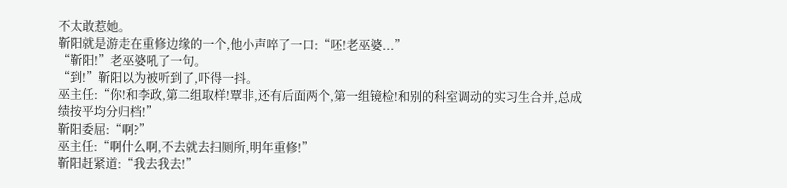不太敢惹她。
靳阳就是游走在重修边缘的一个,他小声啐了一口:“呸!老巫婆...”
“靳阳!”老巫婆吼了一句。
“到!”靳阳以为被听到了,吓得一抖。
巫主任:“你!和李政,第二组取样!覃非,还有后面两个,第一组镜检!和别的科室调动的实习生合并,总成绩按平均分归档!”
靳阳委屈:“啊?”
巫主任:“啊什么啊,不去就去扫厕所,明年重修!”
靳阳赶紧道:“我去我去!”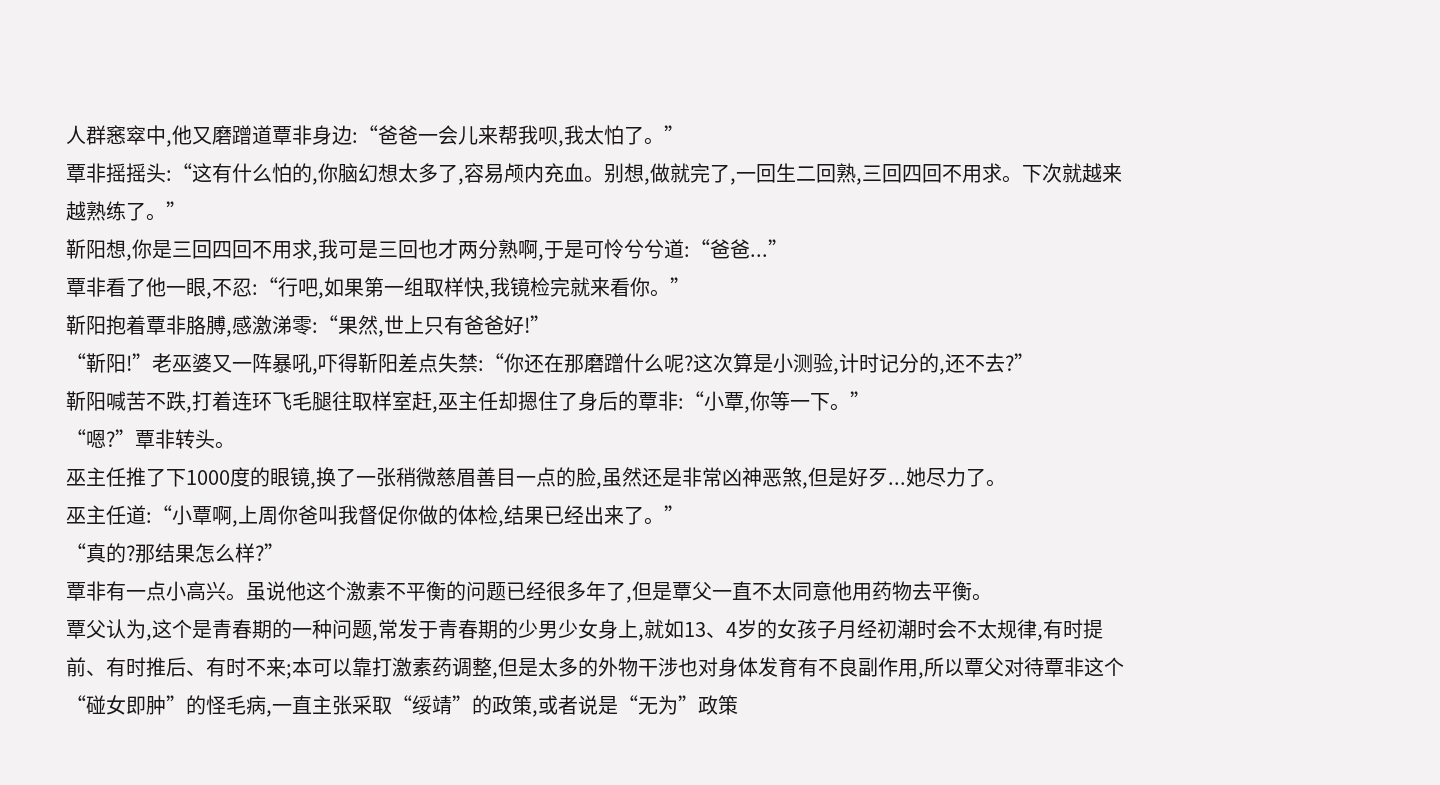人群窸窣中,他又磨蹭道覃非身边:“爸爸一会儿来帮我呗,我太怕了。”
覃非摇摇头:“这有什么怕的,你脑幻想太多了,容易颅内充血。别想,做就完了,一回生二回熟,三回四回不用求。下次就越来越熟练了。”
靳阳想,你是三回四回不用求,我可是三回也才两分熟啊,于是可怜兮兮道:“爸爸...”
覃非看了他一眼,不忍:“行吧,如果第一组取样快,我镜检完就来看你。”
靳阳抱着覃非胳膊,感激涕零:“果然,世上只有爸爸好!”
“靳阳!”老巫婆又一阵暴吼,吓得靳阳差点失禁:“你还在那磨蹭什么呢?这次算是小测验,计时记分的,还不去?”
靳阳喊苦不跌,打着连环飞毛腿往取样室赶,巫主任却摁住了身后的覃非:“小覃,你等一下。”
“嗯?”覃非转头。
巫主任推了下1000度的眼镜,换了一张稍微慈眉善目一点的脸,虽然还是非常凶神恶煞,但是好歹...她尽力了。
巫主任道:“小覃啊,上周你爸叫我督促你做的体检,结果已经出来了。”
“真的?那结果怎么样?”
覃非有一点小高兴。虽说他这个激素不平衡的问题已经很多年了,但是覃父一直不太同意他用药物去平衡。
覃父认为,这个是青春期的一种问题,常发于青春期的少男少女身上,就如13、4岁的女孩子月经初潮时会不太规律,有时提前、有时推后、有时不来;本可以靠打激素药调整,但是太多的外物干涉也对身体发育有不良副作用,所以覃父对待覃非这个“碰女即肿”的怪毛病,一直主张采取“绥靖”的政策,或者说是“无为”政策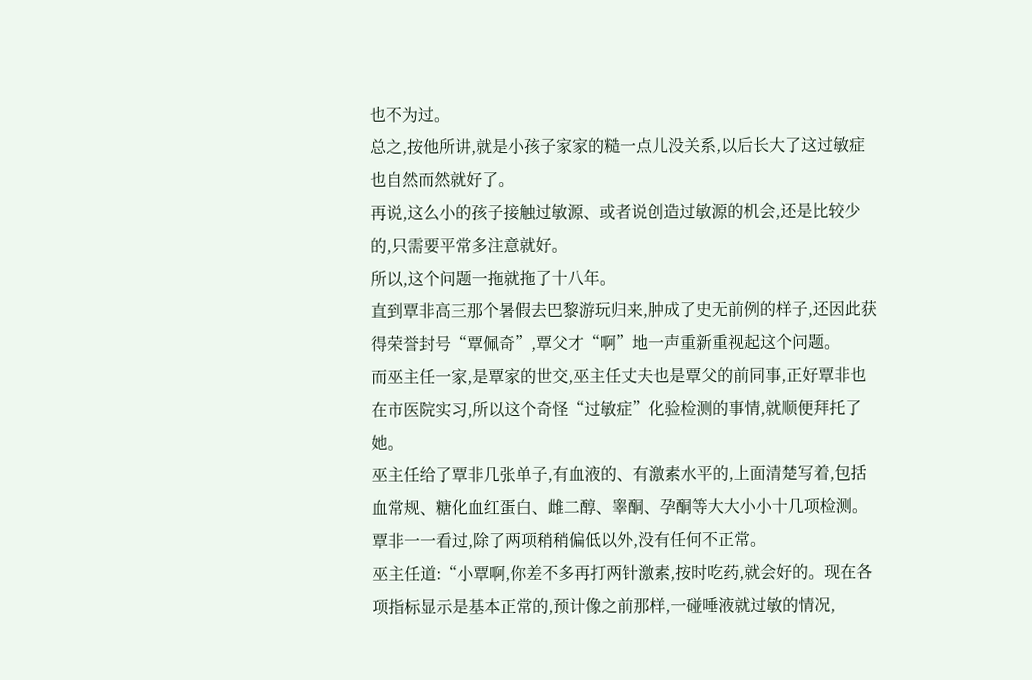也不为过。
总之,按他所讲,就是小孩子家家的糙一点儿没关系,以后长大了这过敏症也自然而然就好了。
再说,这么小的孩子接触过敏源、或者说创造过敏源的机会,还是比较少的,只需要平常多注意就好。
所以,这个问题一拖就拖了十八年。
直到覃非高三那个暑假去巴黎游玩归来,肿成了史无前例的样子,还因此获得荣誉封号“覃佩奇”,覃父才“啊”地一声重新重视起这个问题。
而巫主任一家,是覃家的世交,巫主任丈夫也是覃父的前同事,正好覃非也在市医院实习,所以这个奇怪“过敏症”化验检测的事情,就顺便拜托了她。
巫主任给了覃非几张单子,有血液的、有激素水平的,上面清楚写着,包括血常规、糖化血红蛋白、雌二醇、睾酮、孕酮等大大小小十几项检测。
覃非一一看过,除了两项稍稍偏低以外,没有任何不正常。
巫主任道:“小覃啊,你差不多再打两针激素,按时吃药,就会好的。现在各项指标显示是基本正常的,预计像之前那样,一碰唾液就过敏的情况,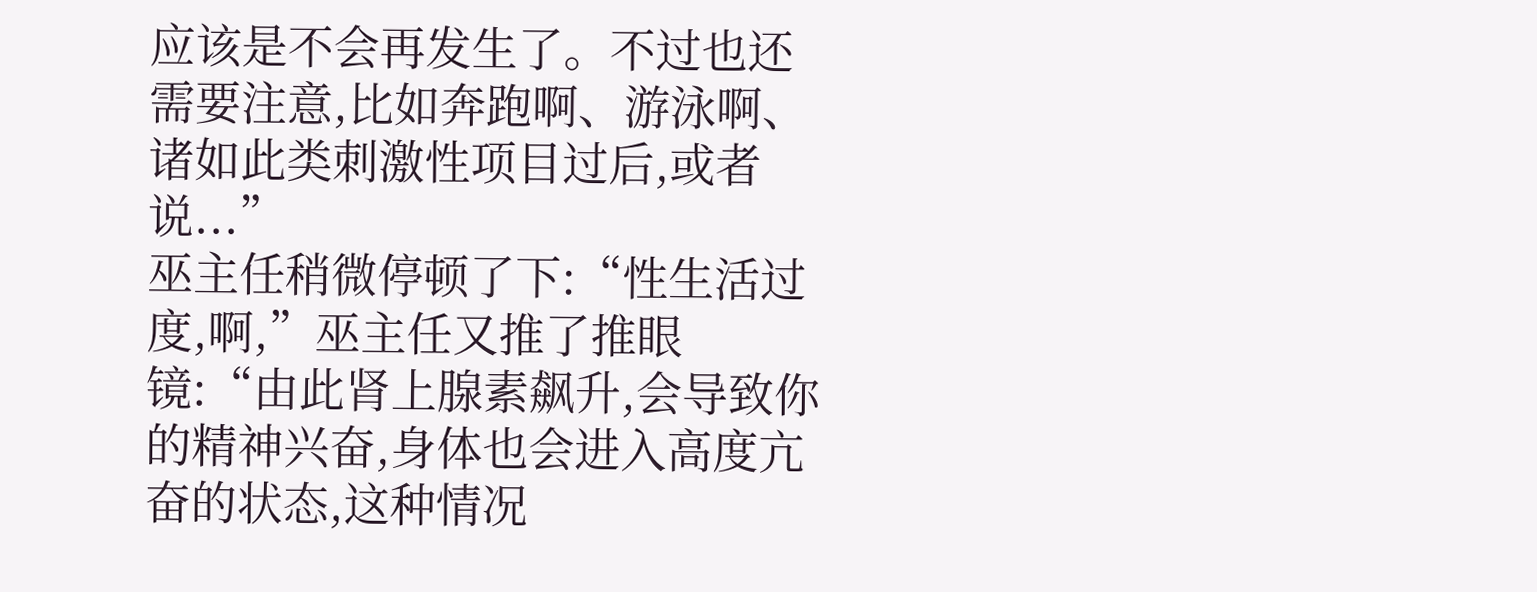应该是不会再发生了。不过也还需要注意,比如奔跑啊、游泳啊、诸如此类刺激性项目过后,或者说...”
巫主任稍微停顿了下:“性生活过度,啊,”巫主任又推了推眼镜:“由此肾上腺素飙升,会导致你的精神兴奋,身体也会进入高度亢奋的状态,这种情况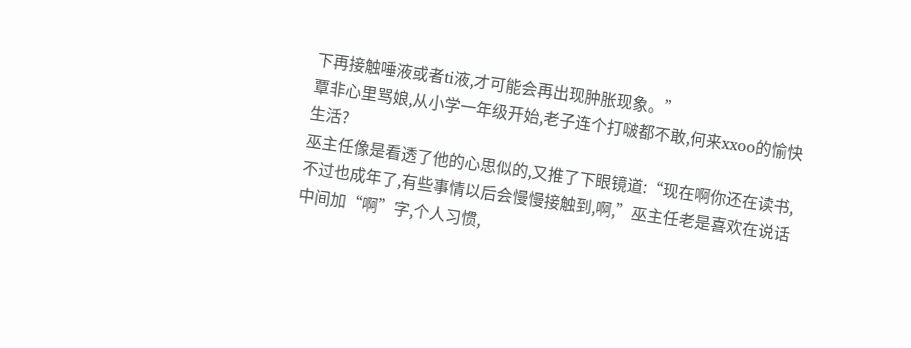下再接触唾液或者ti液,才可能会再出现肿胀现象。”
覃非心里骂娘,从小学一年级开始,老子连个打啵都不敢,何来xxoo的愉快生活?
巫主任像是看透了他的心思似的,又推了下眼镜道:“现在啊你还在读书,不过也成年了,有些事情以后会慢慢接触到,啊,”巫主任老是喜欢在说话中间加“啊”字,个人习惯,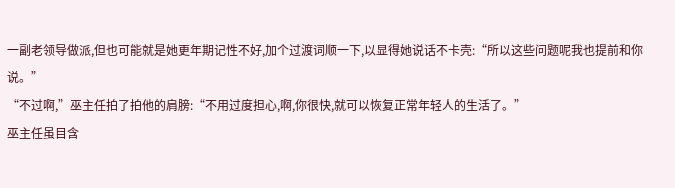一副老领导做派,但也可能就是她更年期记性不好,加个过渡词顺一下,以显得她说话不卡壳:“所以这些问题呢我也提前和你说。”
“不过啊,”巫主任拍了拍他的肩膀:“不用过度担心,啊,你很快,就可以恢复正常年轻人的生活了。”
巫主任虽目含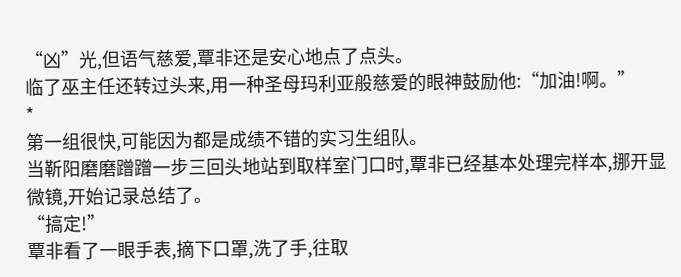“凶”光,但语气慈爱,覃非还是安心地点了点头。
临了巫主任还转过头来,用一种圣母玛利亚般慈爱的眼神鼓励他:“加油!啊。”
*
第一组很快,可能因为都是成绩不错的实习生组队。
当靳阳磨磨蹭蹭一步三回头地站到取样室门口时,覃非已经基本处理完样本,挪开显微镜,开始记录总结了。
“搞定!”
覃非看了一眼手表,摘下口罩,洗了手,往取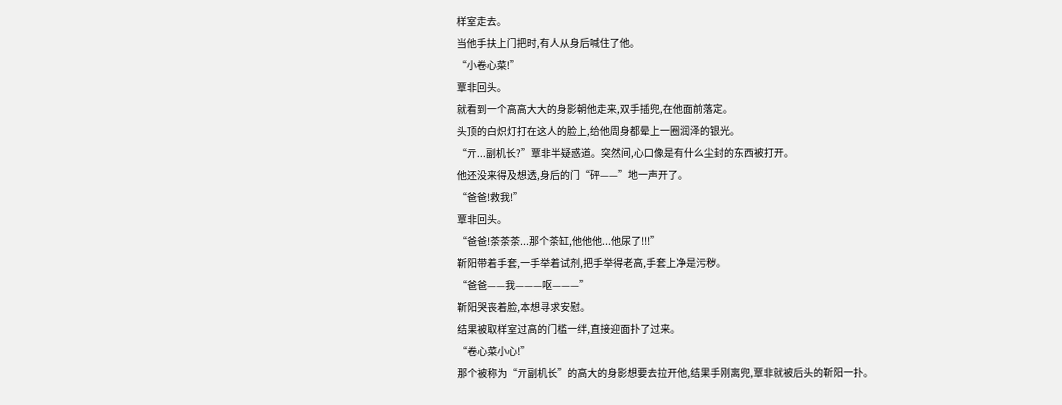样室走去。
当他手扶上门把时,有人从身后喊住了他。
“小卷心菜!”
覃非回头。
就看到一个高高大大的身影朝他走来,双手插兜,在他面前落定。
头顶的白炽灯打在这人的脸上,给他周身都晕上一圈润泽的银光。
“亓...副机长?”覃非半疑惑道。突然间,心口像是有什么尘封的东西被打开。
他还没来得及想透,身后的门“砰——”地一声开了。
“爸爸!救我!”
覃非回头。
“爸爸!茶茶茶...那个茶缸,他他他...他尿了!!!”
靳阳带着手套,一手举着试剂,把手举得老高,手套上净是污秽。
“爸爸——我———呕———”
靳阳哭丧着脸,本想寻求安慰。
结果被取样室过高的门槛一绊,直接迎面扑了过来。
“卷心菜小心!”
那个被称为“亓副机长”的高大的身影想要去拉开他,结果手刚离兜,覃非就被后头的靳阳一扑。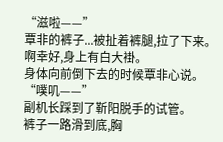“滋啦——”
覃非的裤子...被扯着裤腿,拉了下来。
啊幸好,身上有白大褂。
身体向前倒下去的时候覃非心说。
“噗叽——”
副机长踩到了靳阳脱手的试管。
裤子一路滑到底,胸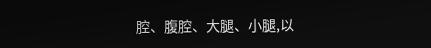腔、腹腔、大腿、小腿,以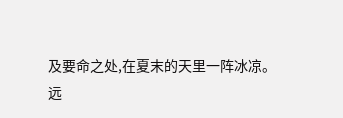及要命之处,在夏末的天里一阵冰凉。
远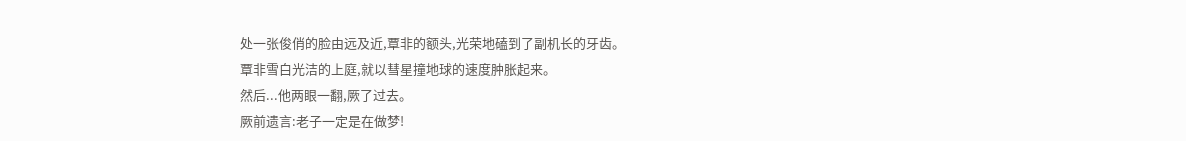处一张俊俏的脸由远及近,覃非的额头,光荣地磕到了副机长的牙齿。
覃非雪白光洁的上庭,就以彗星撞地球的速度肿胀起来。
然后...他两眼一翻,厥了过去。
厥前遗言:老子一定是在做梦!